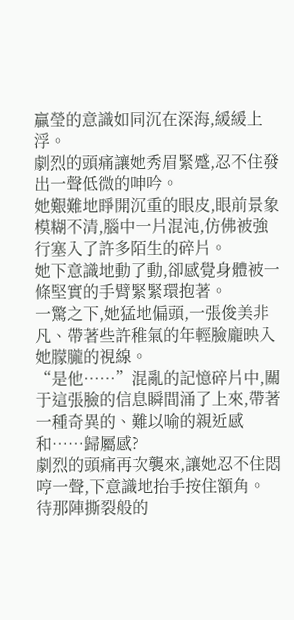贏瑩的意識如同沉在深海,緩緩上浮。
劇烈的頭痛讓她秀眉緊蹙,忍不住發出一聲低微的呻吟。
她艱難地睜開沉重的眼皮,眼前景象模糊不清,腦中一片混沌,仿佛被強行塞入了許多陌生的碎片。
她下意識地動了動,卻感覺身體被一條堅實的手臂緊緊環抱著。
一驚之下,她猛地偏頭,一張俊美非凡、帶著些許稚氣的年輕臉龐映入她朦朧的視線。
“是他……”混亂的記憶碎片中,關于這張臉的信息瞬間涌了上來,帶著一種奇異的、難以喻的親近感和……歸屬感?
劇烈的頭痛再次襲來,讓她忍不住悶哼一聲,下意識地抬手按住額角。
待那陣撕裂般的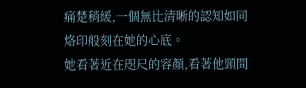痛楚稍緩,一個無比清晰的認知如同烙印般刻在她的心底。
她看著近在咫尺的容顏,看著他頸間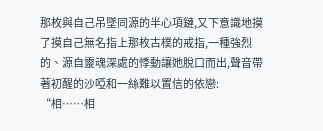那枚與自己吊墜同源的半心項鏈,又下意識地摸了摸自己無名指上那枚古樸的戒指,一種強烈的、源自靈魂深處的悸動讓她脫口而出,聲音帶著初醒的沙啞和一絲難以置信的依戀:
“相……相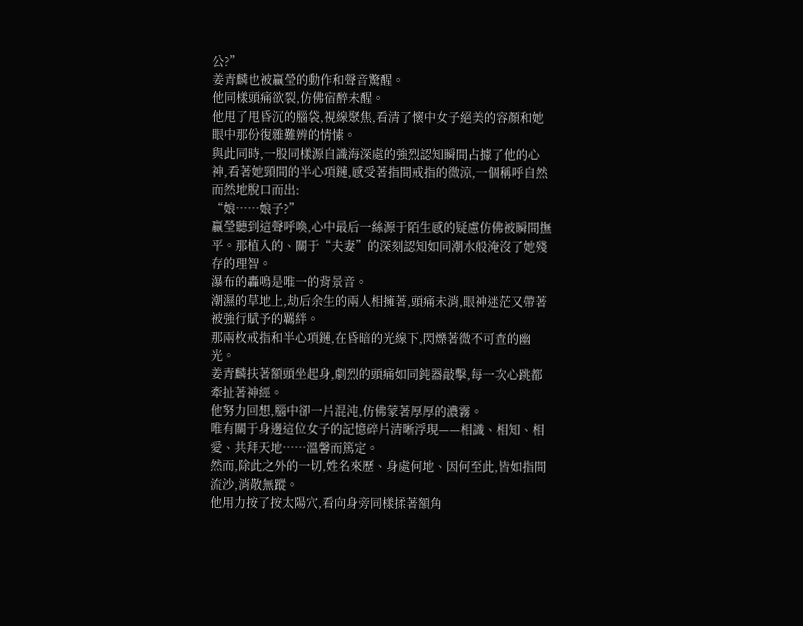公?”
姜青麟也被贏瑩的動作和聲音驚醒。
他同樣頭痛欲裂,仿佛宿醉未醒。
他甩了甩昏沉的腦袋,視線聚焦,看清了懷中女子絕美的容顏和她眼中那份復雜難辨的情愫。
與此同時,一股同樣源自識海深處的強烈認知瞬間占據了他的心神,看著她頸間的半心項鏈,感受著指間戒指的微涼,一個稱呼自然而然地脫口而出:
“娘……娘子?”
贏瑩聽到這聲呼喚,心中最后一絲源于陌生感的疑慮仿佛被瞬間撫平。那植入的、關于“夫妻”的深刻認知如同潮水般淹沒了她殘存的理智。
瀑布的轟鳴是唯一的背景音。
潮濕的草地上,劫后余生的兩人相擁著,頭痛未消,眼神迷茫又帶著被強行賦予的羈絆。
那兩枚戒指和半心項鏈,在昏暗的光線下,閃爍著微不可查的幽光。
姜青麟扶著額頭坐起身,劇烈的頭痛如同鈍器敲擊,每一次心跳都牽扯著神經。
他努力回想,腦中卻一片混沌,仿佛蒙著厚厚的濃霧。
唯有關于身邊這位女子的記憶碎片清晰浮現——相識、相知、相愛、共拜天地……溫馨而篤定。
然而,除此之外的一切,姓名來歷、身處何地、因何至此,皆如指間流沙,消散無蹤。
他用力按了按太陽穴,看向身旁同樣揉著額角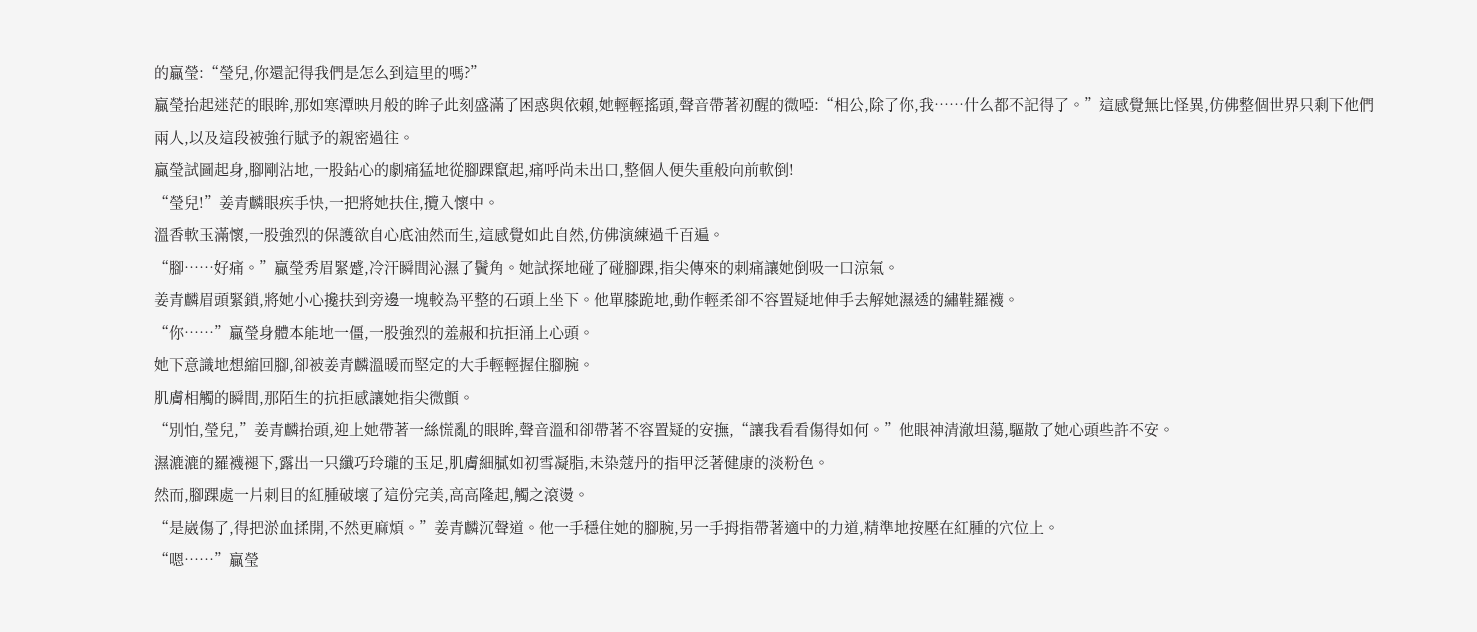的贏瑩:“瑩兒,你還記得我們是怎么到這里的嗎?”
贏瑩抬起迷茫的眼眸,那如寒潭映月般的眸子此刻盛滿了困惑與依賴,她輕輕搖頭,聲音帶著初醒的微啞:“相公,除了你,我……什么都不記得了。”這感覺無比怪異,仿佛整個世界只剩下他們兩人,以及這段被強行賦予的親密過往。
贏瑩試圖起身,腳剛沾地,一股鉆心的劇痛猛地從腳踝竄起,痛呼尚未出口,整個人便失重般向前軟倒!
“瑩兒!”姜青麟眼疾手快,一把將她扶住,攬入懷中。
溫香軟玉滿懷,一股強烈的保護欲自心底油然而生,這感覺如此自然,仿佛演練過千百遍。
“腳……好痛。”贏瑩秀眉緊蹙,冷汗瞬間沁濕了鬢角。她試探地碰了碰腳踝,指尖傳來的刺痛讓她倒吸一口涼氣。
姜青麟眉頭緊鎖,將她小心攙扶到旁邊一塊較為平整的石頭上坐下。他單膝跪地,動作輕柔卻不容置疑地伸手去解她濕透的繡鞋羅襪。
“你……”贏瑩身體本能地一僵,一股強烈的羞赧和抗拒涌上心頭。
她下意識地想縮回腳,卻被姜青麟溫暖而堅定的大手輕輕握住腳腕。
肌膚相觸的瞬間,那陌生的抗拒感讓她指尖微顫。
“別怕,瑩兒,”姜青麟抬頭,迎上她帶著一絲慌亂的眼眸,聲音溫和卻帶著不容置疑的安撫,“讓我看看傷得如何。”他眼神清澈坦蕩,驅散了她心頭些許不安。
濕漉漉的羅襪褪下,露出一只纖巧玲瓏的玉足,肌膚細膩如初雪凝脂,未染蔻丹的指甲泛著健康的淡粉色。
然而,腳踝處一片刺目的紅腫破壞了這份完美,高高隆起,觸之滾燙。
“是崴傷了,得把淤血揉開,不然更麻煩。”姜青麟沉聲道。他一手穩住她的腳腕,另一手拇指帶著適中的力道,精準地按壓在紅腫的穴位上。
“嗯……”贏瑩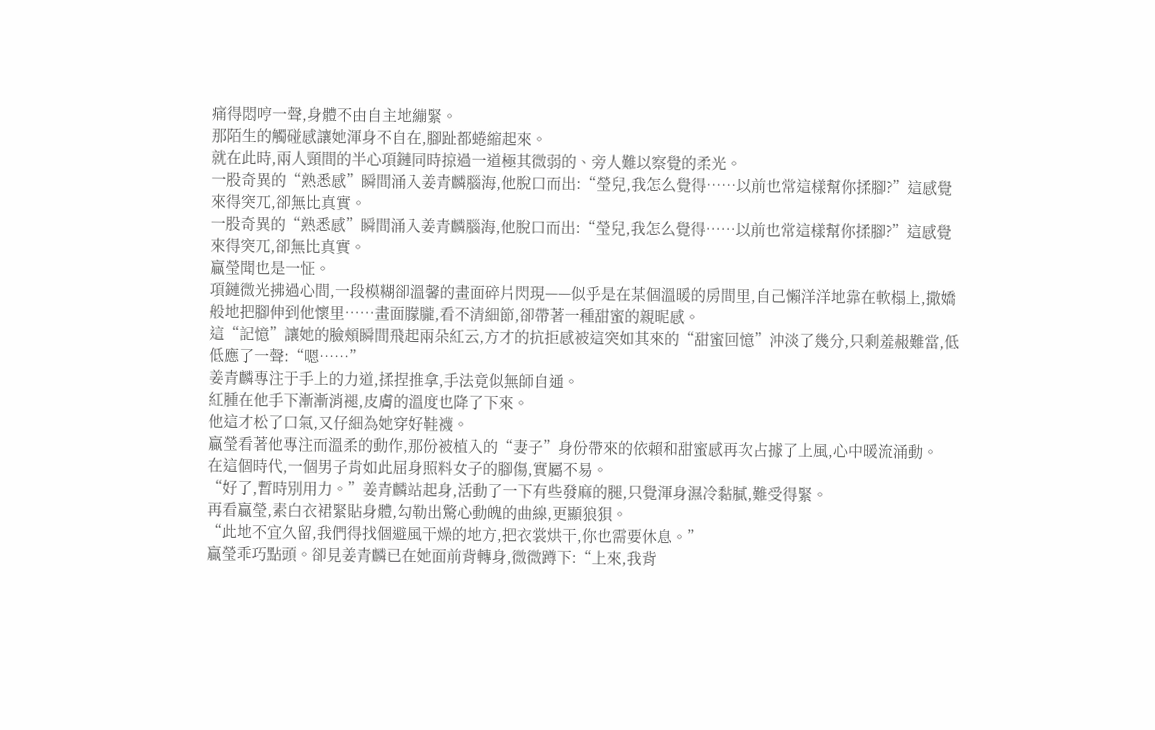痛得悶哼一聲,身體不由自主地繃緊。
那陌生的觸碰感讓她渾身不自在,腳趾都蜷縮起來。
就在此時,兩人頸間的半心項鏈同時掠過一道極其微弱的、旁人難以察覺的柔光。
一股奇異的“熟悉感”瞬間涌入姜青麟腦海,他脫口而出:“瑩兒,我怎么覺得……以前也常這樣幫你揉腳?”這感覺來得突兀,卻無比真實。
一股奇異的“熟悉感”瞬間涌入姜青麟腦海,他脫口而出:“瑩兒,我怎么覺得……以前也常這樣幫你揉腳?”這感覺來得突兀,卻無比真實。
贏瑩聞也是一怔。
項鏈微光拂過心間,一段模糊卻溫馨的畫面碎片閃現——似乎是在某個溫暖的房間里,自己懶洋洋地靠在軟榻上,撒嬌般地把腳伸到他懷里……畫面朦朧,看不清細節,卻帶著一種甜蜜的親昵感。
這“記憶”讓她的臉頰瞬間飛起兩朵紅云,方才的抗拒感被這突如其來的“甜蜜回憶”沖淡了幾分,只剩羞赧難當,低低應了一聲:“嗯……”
姜青麟專注于手上的力道,揉捏推拿,手法竟似無師自通。
紅腫在他手下漸漸消褪,皮膚的溫度也降了下來。
他這才松了口氣,又仔細為她穿好鞋襪。
贏瑩看著他專注而溫柔的動作,那份被植入的“妻子”身份帶來的依賴和甜蜜感再次占據了上風,心中暖流涌動。
在這個時代,一個男子肯如此屈身照料女子的腳傷,實屬不易。
“好了,暫時別用力。”姜青麟站起身,活動了一下有些發麻的腿,只覺渾身濕冷黏膩,難受得緊。
再看贏瑩,素白衣裙緊貼身體,勾勒出驚心動魄的曲線,更顯狼狽。
“此地不宜久留,我們得找個避風干燥的地方,把衣裳烘干,你也需要休息。”
贏瑩乖巧點頭。卻見姜青麟已在她面前背轉身,微微蹲下:“上來,我背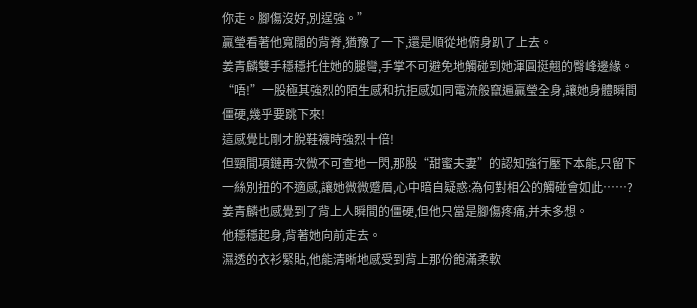你走。腳傷沒好,別逞強。”
贏瑩看著他寬闊的背脊,猶豫了一下,還是順從地俯身趴了上去。
姜青麟雙手穩穩托住她的腿彎,手掌不可避免地觸碰到她渾圓挺翹的臀峰邊緣。
“唔!”一股極其強烈的陌生感和抗拒感如同電流般竄遍贏瑩全身,讓她身體瞬間僵硬,幾乎要跳下來!
這感覺比剛才脫鞋襪時強烈十倍!
但頸間項鏈再次微不可查地一閃,那股“甜蜜夫妻”的認知強行壓下本能,只留下一絲別扭的不適感,讓她微微蹙眉,心中暗自疑惑:為何對相公的觸碰會如此……?
姜青麟也感覺到了背上人瞬間的僵硬,但他只當是腳傷疼痛,并未多想。
他穩穩起身,背著她向前走去。
濕透的衣衫緊貼,他能清晰地感受到背上那份飽滿柔軟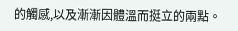的觸感,以及漸漸因體溫而挺立的兩點。